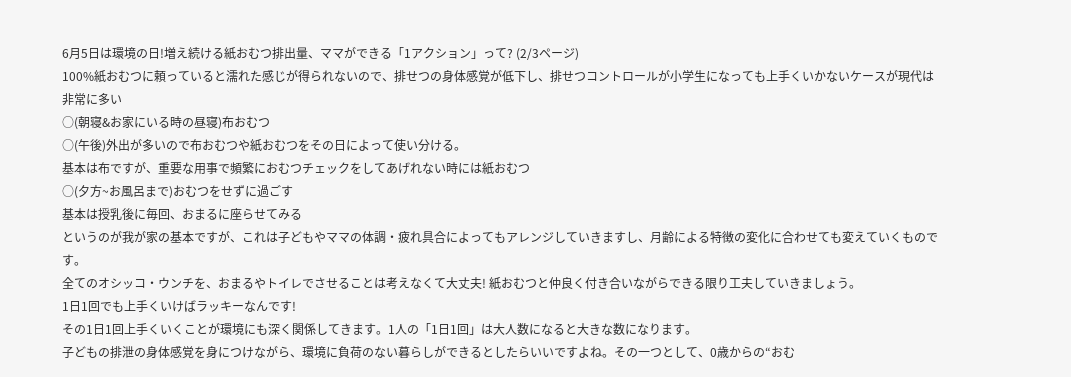6月5日は環境の日!増え続ける紙おむつ排出量、ママができる「1アクション」って? (2/3ページ)
100%紙おむつに頼っていると濡れた感じが得られないので、排せつの身体感覚が低下し、排せつコントロールが小学生になっても上手くいかないケースが現代は非常に多い
○(朝寝&お家にいる時の昼寝)布おむつ
○(午後)外出が多いので布おむつや紙おむつをその日によって使い分ける。
基本は布ですが、重要な用事で頻繁におむつチェックをしてあげれない時には紙おむつ
○(夕方~お風呂まで)おむつをせずに過ごす
基本は授乳後に毎回、おまるに座らせてみる
というのが我が家の基本ですが、これは子どもやママの体調・疲れ具合によってもアレンジしていきますし、月齢による特徴の変化に合わせても変えていくものです。
全てのオシッコ・ウンチを、おまるやトイレでさせることは考えなくて大丈夫! 紙おむつと仲良く付き合いながらできる限り工夫していきましょう。
1日1回でも上手くいけばラッキーなんです!
その1日1回上手くいくことが環境にも深く関係してきます。1人の「1日1回」は大人数になると大きな数になります。
子どもの排泄の身体感覚を身につけながら、環境に負荷のない暮らしができるとしたらいいですよね。その一つとして、0歳からの“おむ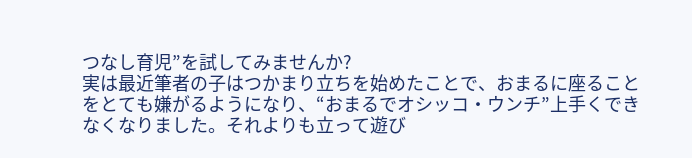つなし育児”を試してみませんか?
実は最近筆者の子はつかまり立ちを始めたことで、おまるに座ることをとても嫌がるようになり、“おまるでオシッコ・ウンチ”上手くできなくなりました。それよりも立って遊び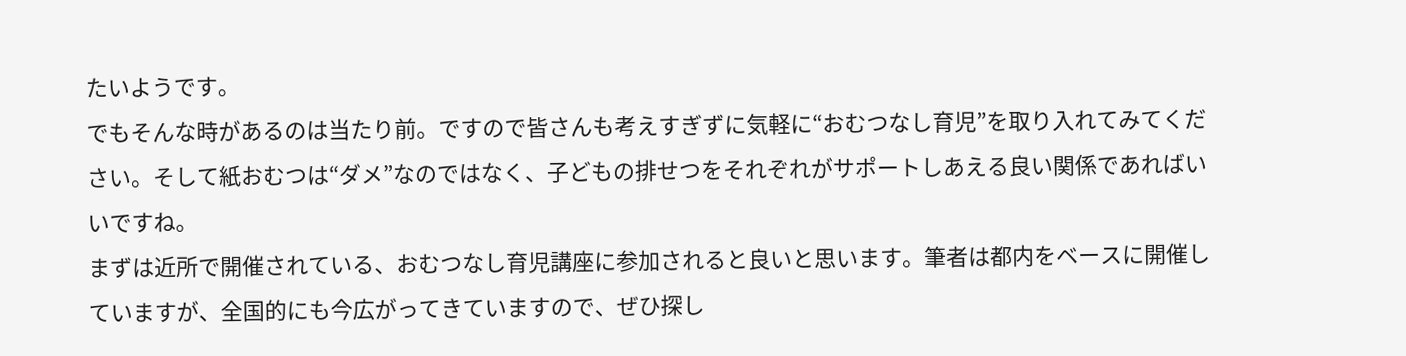たいようです。
でもそんな時があるのは当たり前。ですので皆さんも考えすぎずに気軽に“おむつなし育児”を取り入れてみてください。そして紙おむつは“ダメ”なのではなく、子どもの排せつをそれぞれがサポートしあえる良い関係であればいいですね。
まずは近所で開催されている、おむつなし育児講座に参加されると良いと思います。筆者は都内をベースに開催していますが、全国的にも今広がってきていますので、ぜひ探し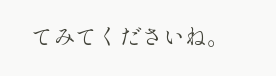てみてくださいね。